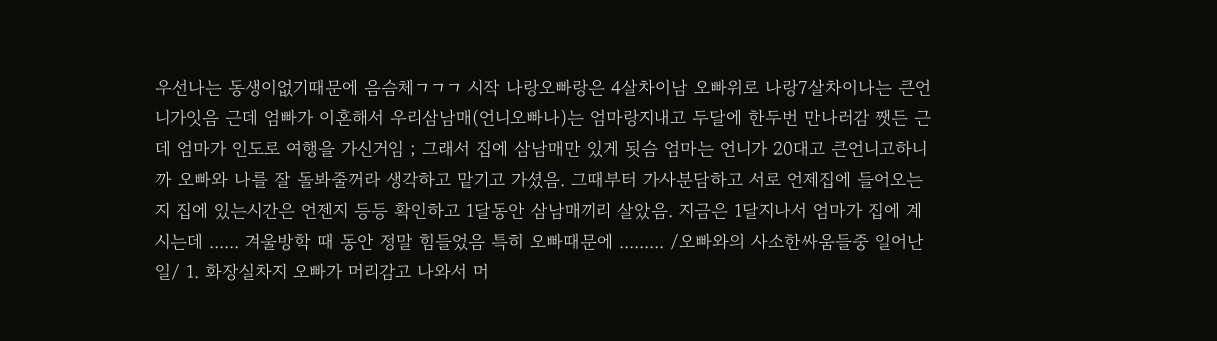우선나는 동생이없기때문에 음슴체ㄱㄱㄱ 시작 나랑오빠랑은 4살차이남 오빠위로 나랑7살차이나는 큰언니가잇음 근데 엄빠가 이혼해서 우리삼남매(언니오빠나)는 엄마랑지내고 두달에 한두번 만나러감 쨋든 근데 엄마가 인도로 여행을 가신거임 ; 그래서 집에 삼남매만 있게 됫슴 엄마는 언니가 20대고 큰언니고하니까 오빠와 나를 잘 돌봐줄꺼라 생각하고 맡기고 가셨음. 그때부터 가사분담하고 서로 언제집에 들어오는지 집에 있는시간은 언젠지 등등 확인하고 1달동안 삼남매끼리 살았음. 지금은 1달지나서 엄마가 집에 계시는데 ...... 겨울방학 때 동안 정말 힘들었음 특히 오빠때문에 ......... /오빠와의 사소한싸움들중 일어난 일/ 1. 화장실차지 오빠가 머리감고 나와서 머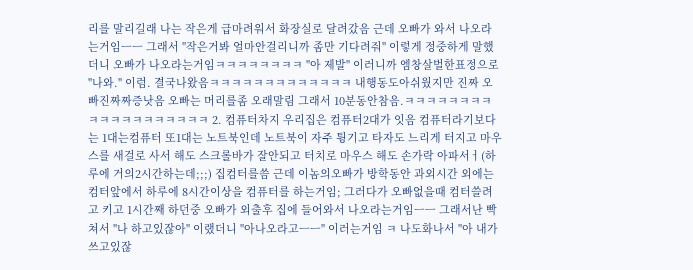리를 말리길래 나는 작은게 급마려워서 화장실로 달려갔음 근데 오빠가 와서 나오라는거임ㅡㅡ 그래서 "작은거봐 얼마안걸리니까 좀만 기다려줘" 이렇게 정중하게 말했더니 오빠가 나오라는거임ㅋㅋㅋㅋㅋㅋㅋㅋ "아 제발" 이러니까 엠창살벌한표정으로 "나와." 이럼. 결국나왔음ㅋㅋㅋㅋㅋㅋㅋㅋㅋㅋㅋㅋㅋ 내행동도아쉬웠지만 진짜 오빠진짜짜증낫음 오빠는 머리를좀 오래말림 그래서 10분동안참음.ㅋㅋㅋㅋㅋㅋㅋㅋㅋㅋㅋㅋㅋㅋㅋㅋㅋㅋㅋ 2. 컴퓨터차지 우리집은 컴퓨터2대가 잇음 컴퓨터라기보다는 1대는컴퓨터 또1대는 노트북인데 노트북이 자주 튕기고 타자도 느리게 터지고 마우스를 새걸로 사서 해도 스크롤바가 잘안되고 터치로 마우스 해도 손가락 아파서ㅓ(하루에 거의2시간하는데;;;) 집컴터를씀 근데 이놈의오빠가 방학동안 과외시간 외에는 컴터앞에서 하루에 8시간이상을 컴퓨터를 하는거임; 그러다가 오빠없을때 컴터쓸려고 키고 1시간째 하던중 오빠가 외출후 집에 들어와서 나오라는거임ㅡㅡ 그래서난 빡쳐서 "나 하고있잖아" 이랬더니 "아나오라고ㅡㅡ" 이러는거임 ㅋ 나도화나서 "아 내가쓰고있잖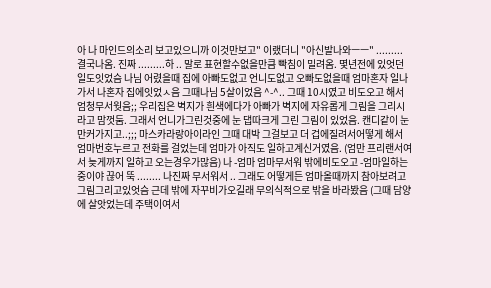아 나 마인드의소리 보고있으니까 이것만보고" 이랬더니 "아신발나와ㅡㅡ" ......... 결국나옴. 진짜 .........하 .. 말로 표현할수없을만큼 빡침이 밀려옴. 몇년전에 있엇던 일도잇었슴 나님 어렸을때 집에 아빠도없고 언니도없고 오빠도없을때 엄마혼자 일나가서 나혼자 집에잇었ㅅ음 그때나님 5살이었음 ^-^.. 그때 10시였고 비도오고 해서 엄청무서웟음;; 우리집은 벽지가 흰색에다가 아빠가 벽지에 자유롭게 그림을 그리시라고 맘껏둠. 그래서 언니가그린것중에 눈 댑따크게 그린 그림이 있었음. 캔디같이 눈만커가지고..;;; 마스카라랑아이라인 그때 대박 그걸보고 더 겁에질려서어떻게 해서 엄마번호누르고 전화를 걸었는데 엄마가 아직도 일하고계신거였음. (엄만 프리랜서여서 늦게까지 일하고 오는경우가많음) 나 -엄마 엄마무서워 밖에비도오고 -엄마일하는중이야 끊어 뚝 ........ 나진짜 무서워서 .. 그래도 어떻게든 엄마올때까지 참아보려고 그림그리고있엇슴 근데 밖에 자꾸비가오길래 무의식적으로 밖을 바라봤음 (그때 담양에 살앗었는데 주택이여서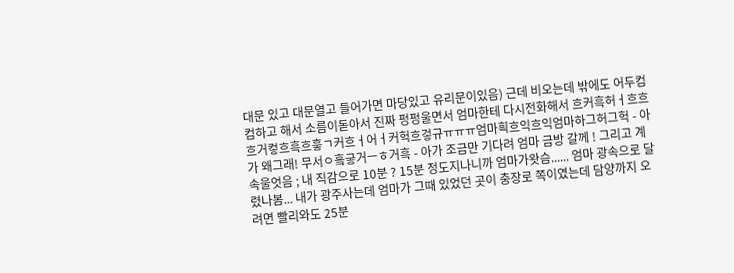대문 있고 대문열고 들어가면 마당있고 유리문이있음) 근데 비오는데 밖에도 어두컴컴하고 해서 소름이돋아서 진짜 펑펑울면서 엄마한테 다시전화해서 흐커흑허ㅓ흐흐흐거컿흐흑흐흫ㄱ커흐ㅓ어ㅓ커헉흐겋규ㅠㅠㅠ엄마흭흐익흐익엄마하그허그헉 - 아가 왜그래! 무서ㅇ흨긓거ㅡㅎ거흑 - 아가 조금만 기다려 엄마 금방 갈께 ! 그리고 계속울엇음 ; 내 직감으로 10분 ? 15분 정도지나니까 엄마가왓슴...... 엄마 광속으로 달렸나봄... 내가 광주사는데 엄마가 그때 있었던 곳이 충장로 쪽이였는데 담양까지 오려면 빨리와도 25분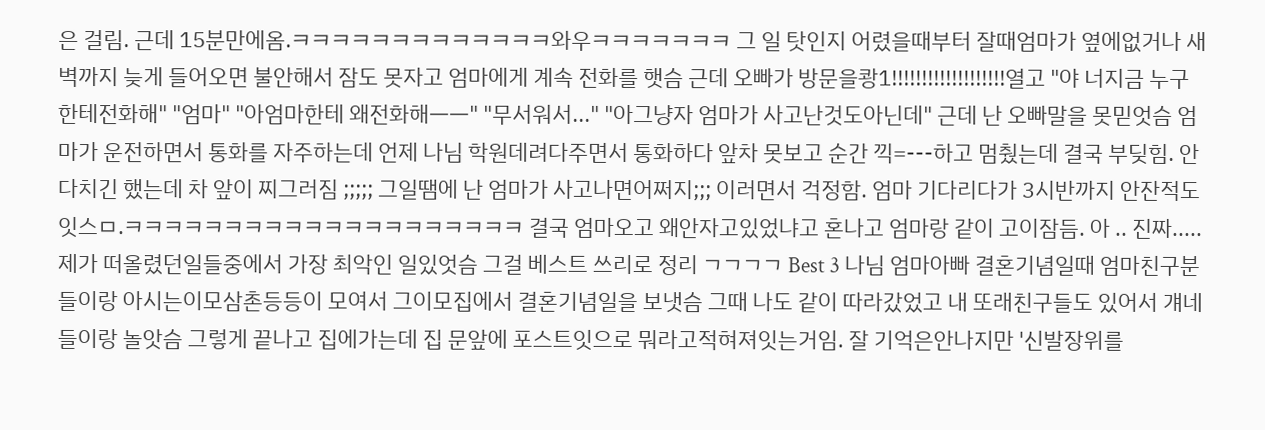은 걸림. 근데 15분만에옴.ㅋㅋㅋㅋㅋㅋㅋㅋㅋㅋㅋㅋㅋ와우ㅋㅋㅋㅋㅋㅋㅋ 그 일 탓인지 어렸을때부터 잘때엄마가 옆에없거나 새벽까지 늦게 들어오면 불안해서 잠도 못자고 엄마에게 계속 전화를 햇슴 근데 오빠가 방문을쾅1!!!!!!!!!!!!!!!!!!!열고 "야 너지금 누구한테전화해" "엄마" "아엄마한테 왜전화해ㅡㅡ" "무서워서..." "아그냥자 엄마가 사고난것도아닌데" 근데 난 오빠말을 못믿엇슴 엄마가 운전하면서 통화를 자주하는데 언제 나님 학원데려다주면서 통화하다 앞차 못보고 순간 끽=---하고 멈췄는데 결국 부딪힘. 안다치긴 했는데 차 앞이 찌그러짐 ;;;;; 그일땜에 난 엄마가 사고나면어쩌지;;; 이러면서 걱정함. 엄마 기다리다가 3시반까지 안잔적도잇스ㅁ.ㅋㅋㅋㅋㅋㅋㅋㅋㅋㅋㅋㅋㅋㅋㅋㅋㅋㅋㅋㅋ 결국 엄마오고 왜안자고있었냐고 혼나고 엄마랑 같이 고이잠듬. 아 .. 진짜..... 제가 떠올렸던일들중에서 가장 최악인 일있엇슴 그걸 베스트 쓰리로 정리 ㄱㄱㄱㄱ Best 3 나님 엄마아빠 결혼기념일때 엄마친구분들이랑 아시는이모삼촌등등이 모여서 그이모집에서 결혼기념일을 보냇슴 그때 나도 같이 따라갔었고 내 또래친구들도 있어서 걔네들이랑 놀앗슴 그렇게 끝나고 집에가는데 집 문앞에 포스트잇으로 뭐라고적혀져잇는거임. 잘 기억은안나지만 '신발장위를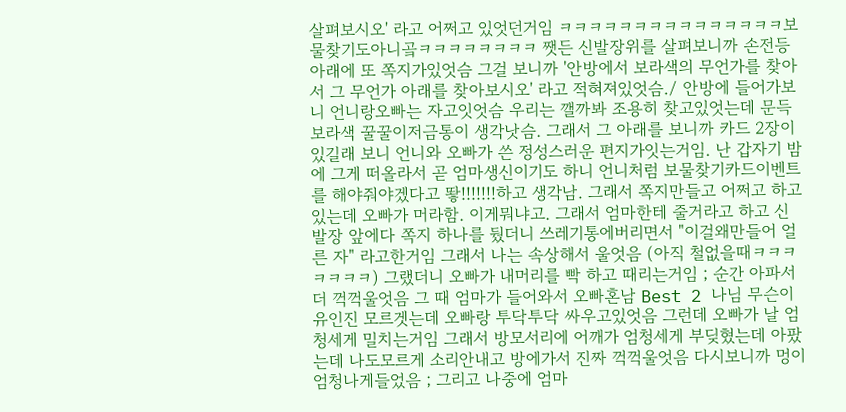살펴보시오' 라고 어쩌고 있엇던거임 ㅋㅋㅋㅋㅋㅋㅋㅋㅋㅋㅋㅋㅋㅋㅋ보물찾기도아니곸ㅋㅋㅋㅋㅋㅋㅋㅋ 쨋든 신발장위를 살펴보니까 손전등아래에 또 쪽지가있엇슴 그걸 보니까 '안방에서 보라색의 무언가를 찾아서 그 무언가 아래를 찾아보시오' 라고 적혀져있엇슴./ 안방에 들어가보니 언니랑오빠는 자고잇엇슴 우리는 깰까봐 조용히 찾고있엇는데 문득 보라색 꿀꿀이저금통이 생각낫슴. 그래서 그 아래를 보니까 카드 2장이 있길래 보니 언니와 오빠가 쓴 정성스러운 편지가잇는거임. 난 갑자기 밤에 그게 떠올라서 곧 엄마생신이기도 하니 언니처럼 보물찾기카드이벤트를 해야줘야겠다고 뙇!!!!!!!하고 생각남. 그래서 쪽지만들고 어쩌고 하고있는데 오빠가 머라함. 이게뭐냐고. 그래서 엄마한테 줄거라고 하고 신발장 앞에다 쪽지 하나를 뒀더니 쓰레기통에버리면서 "이걸왜만들어 얼른 자" 라고한거임 그래서 나는 속상해서 울엇음 (아직 철없을때ㅋㅋㅋㅋㅋㅋㅋ) 그랬더니 오빠가 내머리를 빡 하고 때리는거임 ; 순간 아파서 더 꺽꺽울엇음 그 때 엄마가 들어와서 오빠혼남 Best 2 나님 무슨이유인진 모르겟는데 오빠랑 투닥투닥 싸우고있엇음 그런데 오빠가 날 엄청세게 밀치는거임 그래서 방모서리에 어깨가 엄청세게 부딪혔는데 아팠는데 나도모르게 소리안내고 방에가서 진짜 꺽꺽울엇음 다시보니까 멍이 엄청나게들었음 ; 그리고 나중에 엄마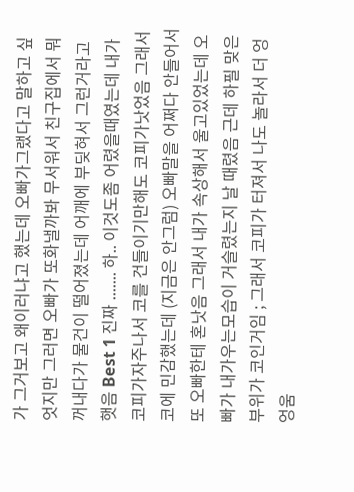가 그거보고 왜이러냐고 했는데 오빠가그랬다고 말하고 싶엇지만 그러면 오빠가 또화낼까봐 무서워서 친구집에서 뭐꺼내다가 물건이 떨어졌는데 어깨에 부딪혀서 그런거라고 햇음 Best 1 진짜 ....... 하.. 이것도좀 어렸을때였는데 내가 코피가자주나서 코를 건들이기만해도 코피가낫었음 그래서 코에 민감했는데 (지금은 안그럼) 오빠말을 어쩌다 안들어서 또 오빠한테 혼낫음 그래서 내가 속상해서 울고있었는데 오빠가 내가우는모습이 거슬렸는지 날 때렸음 근데 하필 맞은부위가 코인거임 ; 그래서 코피가 터져서 나도 놀라서 더 엉엉움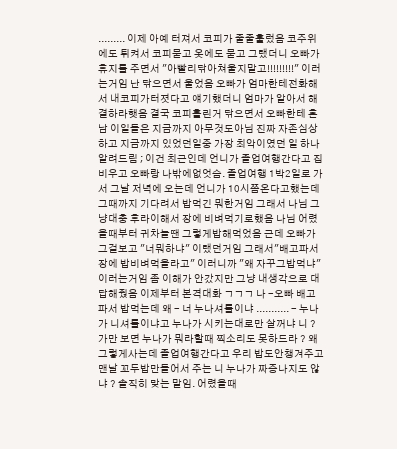......... 이제 아예 터져서 코피가 줄줄훌렀음 코주위에도 튀켜서 코피묻고 옷에도 묻고 그랬더니 오빠가 휴지를 주면서 "아빨리닦아쳐울지말고!!!!!!!!!" 이러는거임 난 닦으면서 울었음 오빠가 엄마한테전화해서 내코피가터졋다고 얘기했더니 엄마가 알아서 해결하라햇음 결국 코피흘린거 닦으면서 오빠한테 혼남 이일들은 지금까지 아무것도아님 진짜 자존심상하고 지금까지 있었던일중 가장 최악이였던 일 하나 알려드림 ; 이건 최근인데 언니가 졸업여행간다고 집비우고 오빠랑 나밖에없엇슴. 졸업여행 1박2일로 가서 그날 저녁에 오는데 언니가 10시쯤온다고했는데 그때까지 기다려서 밥먹긴 뭐한거임 그래서 나님 그냥대충 후라이해서 장에 비벼먹기로했음 나님 어렸을때부터 귀차늘땐 그렇게밥해먹었음 근데 오빠가 그걸보고 "너뭐하냐" 이랬던거임 그래서"배고파서 장에 밥비벼먹을라고" 이러니까 "왜 자꾸그밥먹냐" 이러는거임 좀 이해가 안갔지만 그냥 내생각으로 대답해줬음 이제부터 본격대화 ㄱㄱㄱ 나 -오빠 배고파서 밥먹는데 왜 - 너 누나셔틀이냐 ........... - 누나가 니셔틀이냐고 누나가 시키는대로만 살꺼냐 니 ? 가만 보면 누나가 뭐라할때 찍소리도 못하드라 ? 왜 그렇게사는데 졸업여행간다고 우리 밥도안챙겨주고 맨날 꼬두밥만들어서 주는 니 누나가 짜증나지도 않냐 ? 솔직히 맞는 말임. 어렸을때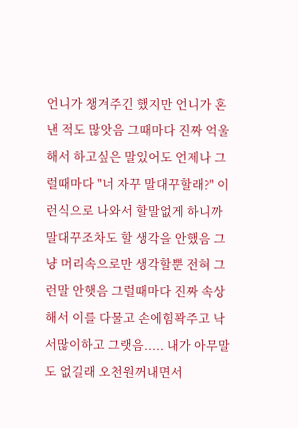언니가 챙겨주긴 했지만 언니가 혼낸 적도 많앗음 그때마다 진짜 억울해서 하고싶은 말있어도 언제나 그럴때마다 "너 자꾸 말대꾸할래?" 이런식으로 나와서 할말없게 하니까 말대꾸조차도 할 생각을 안했음 그냥 머리속으로만 생각할뿐 전혀 그런말 안햇음 그럴때마다 진짜 속상해서 이를 다물고 손에힘꽉주고 낙서많이하고 그랫음..... 내가 아무말도 없길래 오천원꺼내면서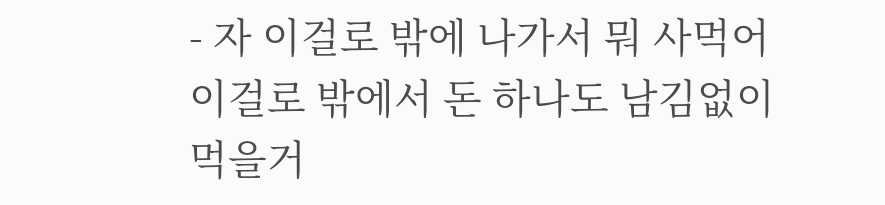- 자 이걸로 밖에 나가서 뭐 사먹어 이걸로 밖에서 돈 하나도 남김없이 먹을거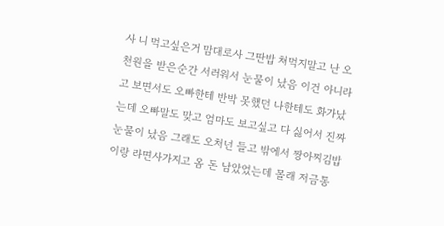사 니 먹고싶은거 맘대로사 그딴밥 쳐먹지말고 난 오천원을 받은순간 서러워서 눈물이 났음 이건 아니라고 보면서도 오빠한테 반박 못했던 나한테도 화가났는데 오빠말도 맞고 엄마도 보고싶고 다 싫어서 진짜 눈물이 났음 그래도 오처넌 들고 밖에서 짱아찌김밥이랑 라면사가지고 옴 돈 남았었는데 몰래 저금통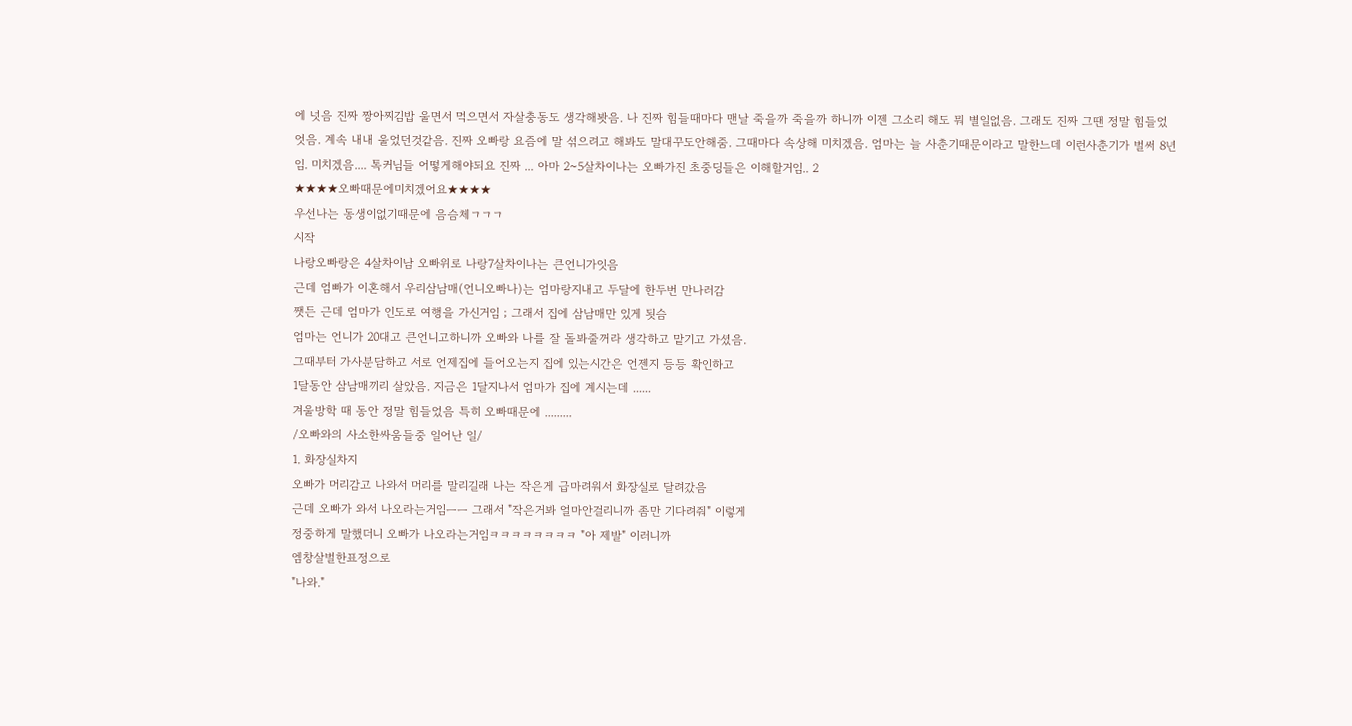에 넛음 진짜 짱아찌김밥 울면서 먹으면서 자살충동도 생각해봣음. 나 진짜 힘들때마다 맨날 죽을까 죽을까 하니까 이젠 그소리 해도 뭐 별일없음. 그래도 진짜 그땐 정말 힘들었엇음. 계속 내내 울었던것같음. 진짜 오빠랑 요즘에 말 섞으려고 해봐도 말대꾸도안해줌. 그때마다 속상해 미치겠음. 엄마는 늘 사춘기때문이라고 말한느데 이런사춘기가 벌써 8년임. 미치겠음.... 톡커님들 어떻게해야되요 진짜 ... 아마 2~5살차이나는 오빠가진 초중딩들은 이해할거임.. 2
★★★★오빠때문에미치겠어요★★★★
우선나는 동생이없기때문에 음슴체ㄱㄱㄱ
시작
나랑오빠랑은 4살차이남 오빠위로 나랑7살차이나는 큰언니가잇음
근데 엄빠가 이혼해서 우리삼남매(언니오빠나)는 엄마랑지내고 두달에 한두번 만나러감
쨋든 근데 엄마가 인도로 여행을 가신거임 ; 그래서 집에 삼남매만 있게 됫슴
엄마는 언니가 20대고 큰언니고하니까 오빠와 나를 잘 돌봐줄꺼라 생각하고 맡기고 가셨음.
그때부터 가사분담하고 서로 언제집에 들어오는지 집에 있는시간은 언젠지 등등 확인하고
1달동안 삼남매끼리 살았음. 지금은 1달지나서 엄마가 집에 계시는데 ......
겨울방학 때 동안 정말 힘들었음 특히 오빠때문에 .........
/오빠와의 사소한싸움들중 일어난 일/
1. 화장실차지
오빠가 머리감고 나와서 머리를 말리길래 나는 작은게 급마려워서 화장실로 달려갔음
근데 오빠가 와서 나오라는거임ㅡㅡ 그래서 "작은거봐 얼마안걸리니까 좀만 기다려줘" 이렇게
정중하게 말했더니 오빠가 나오라는거임ㅋㅋㅋㅋㅋㅋㅋㅋ "아 제발" 이러니까
엠창살벌한표정으로
"나와."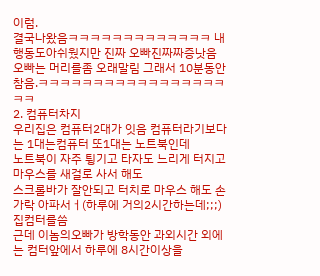이럼.
결국나왔음ㅋㅋㅋㅋㅋㅋㅋㅋㅋㅋㅋㅋㅋ 내행동도아쉬웠지만 진짜 오빠진짜짜증낫음
오빠는 머리를좀 오래말림 그래서 10분동안참음.ㅋㅋㅋㅋㅋㅋㅋㅋㅋㅋㅋㅋㅋㅋㅋㅋㅋㅋㅋ
2. 컴퓨터차지
우리집은 컴퓨터2대가 잇음 컴퓨터라기보다는 1대는컴퓨터 또1대는 노트북인데
노트북이 자주 튕기고 타자도 느리게 터지고 마우스를 새걸로 사서 해도
스크롤바가 잘안되고 터치로 마우스 해도 손가락 아파서ㅓ(하루에 거의2시간하는데;;;)
집컴터를씀
근데 이놈의오빠가 방학동안 과외시간 외에는 컴터앞에서 하루에 8시간이상을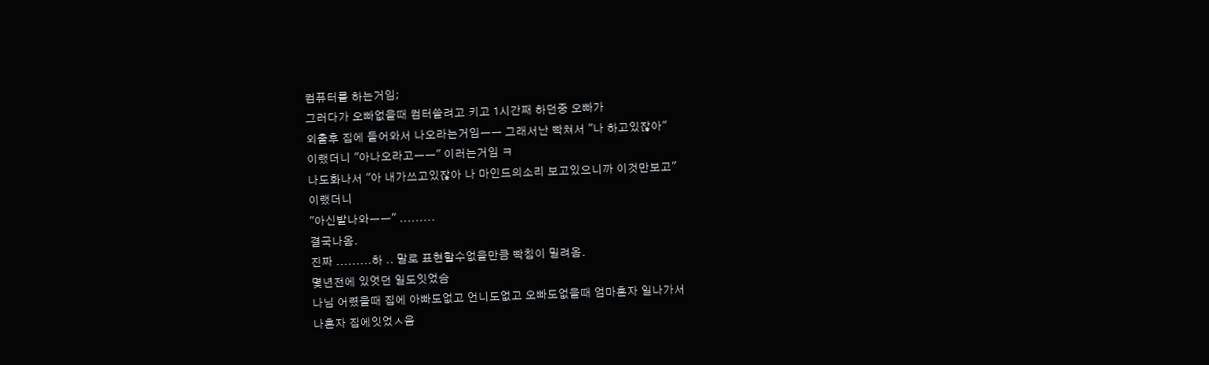컴퓨터를 하는거임;
그러다가 오빠없을때 컴터쓸려고 키고 1시간째 하던중 오빠가
외출후 집에 들어와서 나오라는거임ㅡㅡ 그래서난 빡쳐서 "나 하고있잖아"
이랬더니 "아나오라고ㅡㅡ" 이러는거임 ㅋ
나도화나서 "아 내가쓰고있잖아 나 마인드의소리 보고있으니까 이것만보고"
이랬더니
"아신발나와ㅡㅡ" .........
결국나옴.
진짜 .........하 .. 말로 표현할수없을만큼 빡침이 밀려옴.
몇년전에 있엇던 일도잇었슴
나님 어렸을때 집에 아빠도없고 언니도없고 오빠도없을때 엄마혼자 일나가서
나혼자 집에잇었ㅅ음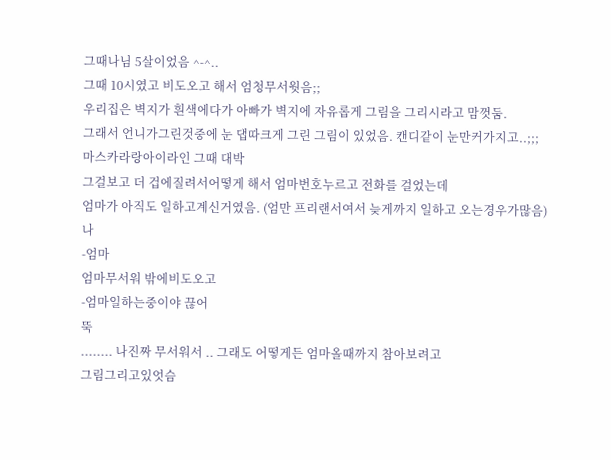그때나님 5살이었음 ^-^..
그때 10시였고 비도오고 해서 엄청무서웟음;;
우리집은 벽지가 흰색에다가 아빠가 벽지에 자유롭게 그림을 그리시라고 맘껏둠.
그래서 언니가그린것중에 눈 댑따크게 그린 그림이 있었음. 캔디같이 눈만커가지고..;;;
마스카라랑아이라인 그때 대박
그걸보고 더 겁에질려서어떻게 해서 엄마번호누르고 전화를 걸었는데
엄마가 아직도 일하고계신거였음. (엄만 프리랜서여서 늦게까지 일하고 오는경우가많음)
나
-엄마
엄마무서워 밖에비도오고
-엄마일하는중이야 끊어
뚝
........ 나진짜 무서워서 .. 그래도 어떻게든 엄마올때까지 참아보려고
그림그리고있엇슴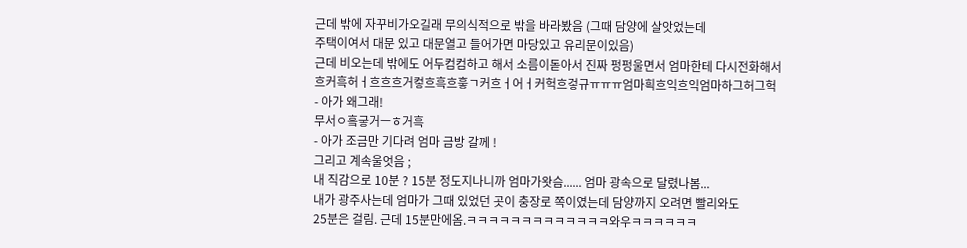근데 밖에 자꾸비가오길래 무의식적으로 밖을 바라봤음 (그때 담양에 살앗었는데
주택이여서 대문 있고 대문열고 들어가면 마당있고 유리문이있음)
근데 비오는데 밖에도 어두컴컴하고 해서 소름이돋아서 진짜 펑펑울면서 엄마한테 다시전화해서
흐커흑허ㅓ흐흐흐거컿흐흑흐흫ㄱ커흐ㅓ어ㅓ커헉흐겋규ㅠㅠㅠ엄마흭흐익흐익엄마하그허그헉
- 아가 왜그래!
무서ㅇ흨긓거ㅡㅎ거흑
- 아가 조금만 기다려 엄마 금방 갈께 !
그리고 계속울엇음 ;
내 직감으로 10분 ? 15분 정도지나니까 엄마가왓슴...... 엄마 광속으로 달렸나봄...
내가 광주사는데 엄마가 그때 있었던 곳이 충장로 쪽이였는데 담양까지 오려면 빨리와도
25분은 걸림. 근데 15분만에옴.ㅋㅋㅋㅋㅋㅋㅋㅋㅋㅋㅋㅋㅋ와우ㅋㅋㅋㅋㅋㅋ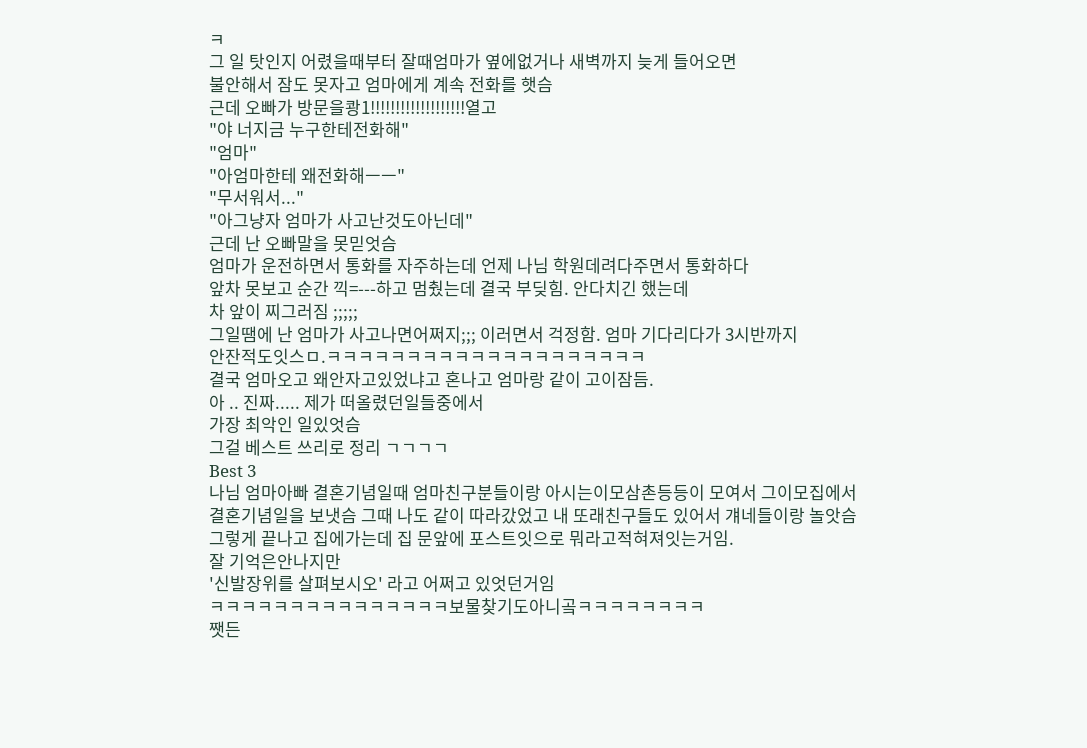ㅋ
그 일 탓인지 어렸을때부터 잘때엄마가 옆에없거나 새벽까지 늦게 들어오면
불안해서 잠도 못자고 엄마에게 계속 전화를 햇슴
근데 오빠가 방문을쾅1!!!!!!!!!!!!!!!!!!!열고
"야 너지금 누구한테전화해"
"엄마"
"아엄마한테 왜전화해ㅡㅡ"
"무서워서..."
"아그냥자 엄마가 사고난것도아닌데"
근데 난 오빠말을 못믿엇슴
엄마가 운전하면서 통화를 자주하는데 언제 나님 학원데려다주면서 통화하다
앞차 못보고 순간 끽=---하고 멈췄는데 결국 부딪힘. 안다치긴 했는데
차 앞이 찌그러짐 ;;;;;
그일땜에 난 엄마가 사고나면어쩌지;;; 이러면서 걱정함. 엄마 기다리다가 3시반까지
안잔적도잇스ㅁ.ㅋㅋㅋㅋㅋㅋㅋㅋㅋㅋㅋㅋㅋㅋㅋㅋㅋㅋㅋㅋ
결국 엄마오고 왜안자고있었냐고 혼나고 엄마랑 같이 고이잠듬.
아 .. 진짜..... 제가 떠올렸던일들중에서
가장 최악인 일있엇슴
그걸 베스트 쓰리로 정리 ㄱㄱㄱㄱ
Best 3
나님 엄마아빠 결혼기념일때 엄마친구분들이랑 아시는이모삼촌등등이 모여서 그이모집에서
결혼기념일을 보냇슴 그때 나도 같이 따라갔었고 내 또래친구들도 있어서 걔네들이랑 놀앗슴
그렇게 끝나고 집에가는데 집 문앞에 포스트잇으로 뭐라고적혀져잇는거임.
잘 기억은안나지만
'신발장위를 살펴보시오' 라고 어쩌고 있엇던거임
ㅋㅋㅋㅋㅋㅋㅋㅋㅋㅋㅋㅋㅋㅋㅋ보물찾기도아니곸ㅋㅋㅋㅋㅋㅋㅋㅋ
쨋든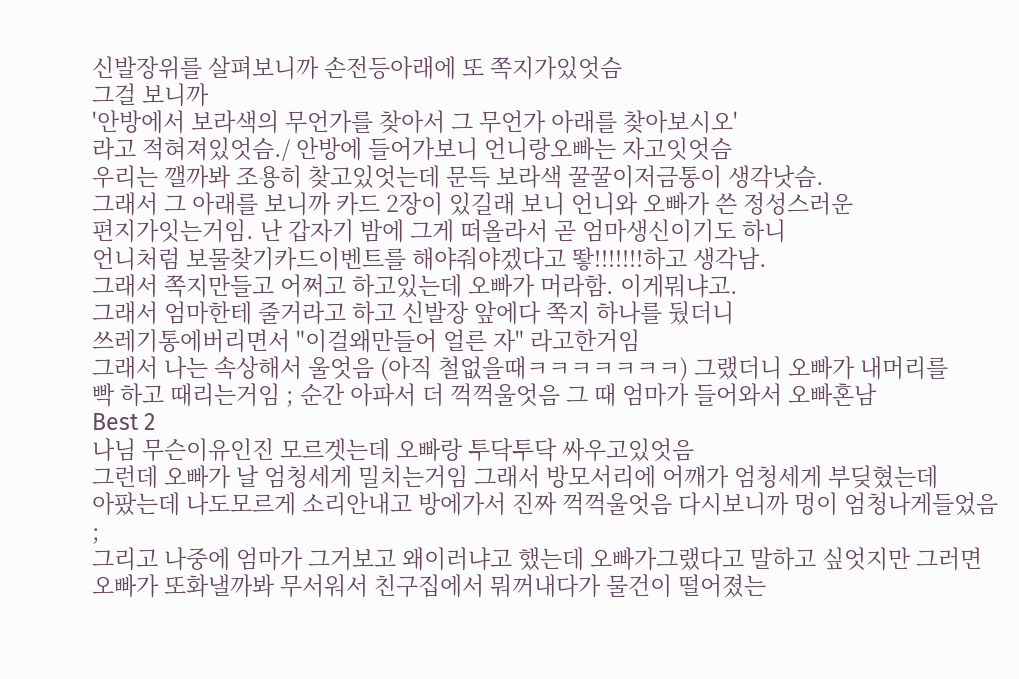신발장위를 살펴보니까 손전등아래에 또 쪽지가있엇슴
그걸 보니까
'안방에서 보라색의 무언가를 찾아서 그 무언가 아래를 찾아보시오'
라고 적혀져있엇슴./ 안방에 들어가보니 언니랑오빠는 자고잇엇슴
우리는 깰까봐 조용히 찾고있엇는데 문득 보라색 꿀꿀이저금통이 생각낫슴.
그래서 그 아래를 보니까 카드 2장이 있길래 보니 언니와 오빠가 쓴 정성스러운
편지가잇는거임. 난 갑자기 밤에 그게 떠올라서 곧 엄마생신이기도 하니
언니처럼 보물찾기카드이벤트를 해야줘야겠다고 뙇!!!!!!!하고 생각남.
그래서 쪽지만들고 어쩌고 하고있는데 오빠가 머라함. 이게뭐냐고.
그래서 엄마한테 줄거라고 하고 신발장 앞에다 쪽지 하나를 뒀더니
쓰레기통에버리면서 "이걸왜만들어 얼른 자" 라고한거임
그래서 나는 속상해서 울엇음 (아직 철없을때ㅋㅋㅋㅋㅋㅋㅋ) 그랬더니 오빠가 내머리를
빡 하고 때리는거임 ; 순간 아파서 더 꺽꺽울엇음 그 때 엄마가 들어와서 오빠혼남
Best 2
나님 무슨이유인진 모르겟는데 오빠랑 투닥투닥 싸우고있엇음
그런데 오빠가 날 엄청세게 밀치는거임 그래서 방모서리에 어깨가 엄청세게 부딪혔는데
아팠는데 나도모르게 소리안내고 방에가서 진짜 꺽꺽울엇음 다시보니까 멍이 엄청나게들었음 ;
그리고 나중에 엄마가 그거보고 왜이러냐고 했는데 오빠가그랬다고 말하고 싶엇지만 그러면
오빠가 또화낼까봐 무서워서 친구집에서 뭐꺼내다가 물건이 떨어졌는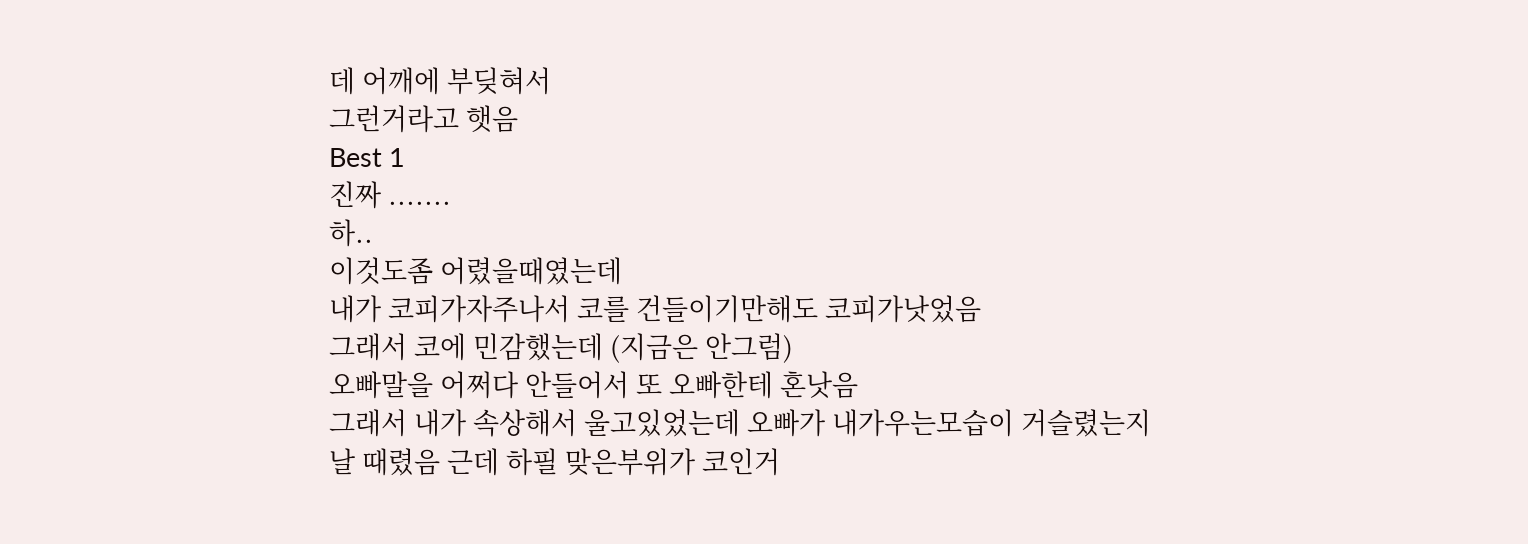데 어깨에 부딪혀서
그런거라고 햇음
Best 1
진짜 .......
하..
이것도좀 어렸을때였는데
내가 코피가자주나서 코를 건들이기만해도 코피가낫었음
그래서 코에 민감했는데 (지금은 안그럼)
오빠말을 어쩌다 안들어서 또 오빠한테 혼낫음
그래서 내가 속상해서 울고있었는데 오빠가 내가우는모습이 거슬렸는지
날 때렸음 근데 하필 맞은부위가 코인거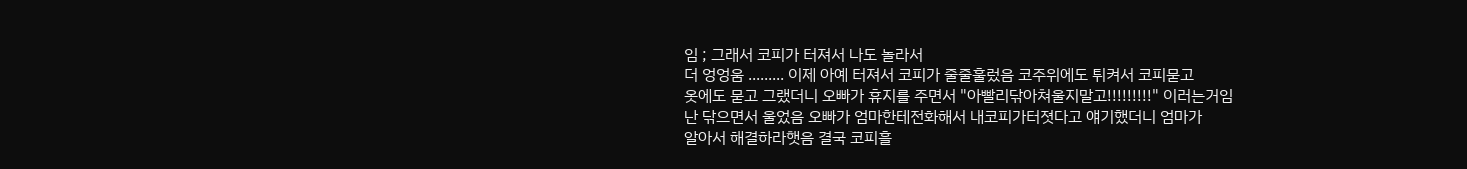임 ; 그래서 코피가 터져서 나도 놀라서
더 엉엉움 ......... 이제 아예 터져서 코피가 줄줄훌렀음 코주위에도 튀켜서 코피묻고
옷에도 묻고 그랬더니 오빠가 휴지를 주면서 "아빨리닦아쳐울지말고!!!!!!!!!" 이러는거임
난 닦으면서 울었음 오빠가 엄마한테전화해서 내코피가터졋다고 얘기했더니 엄마가
알아서 해결하라햇음 결국 코피흘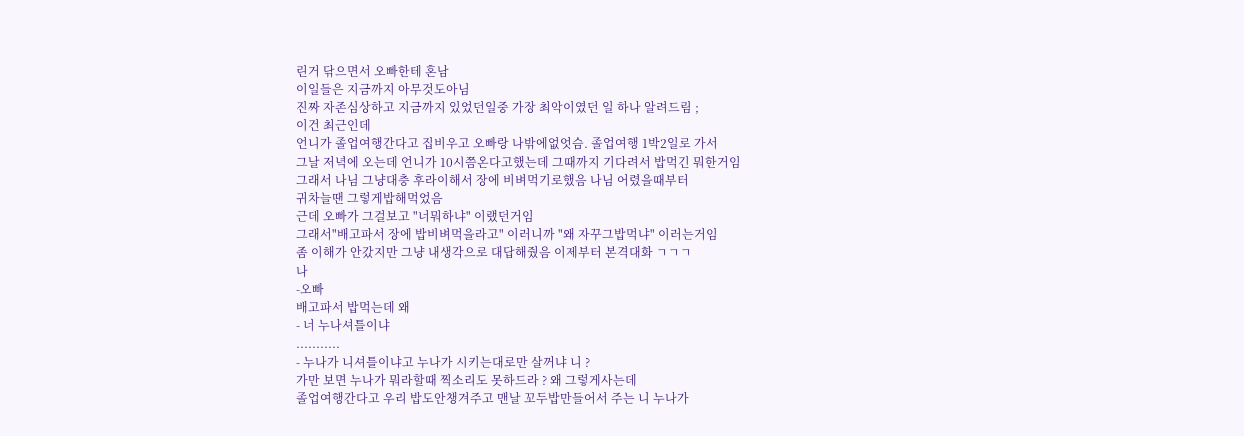린거 닦으면서 오빠한테 혼남
이일들은 지금까지 아무것도아님
진짜 자존심상하고 지금까지 있었던일중 가장 최악이였던 일 하나 알려드림 ;
이건 최근인데
언니가 졸업여행간다고 집비우고 오빠랑 나밖에없엇슴. 졸업여행 1박2일로 가서
그날 저녁에 오는데 언니가 10시쯤온다고했는데 그때까지 기다려서 밥먹긴 뭐한거임
그래서 나님 그냥대충 후라이해서 장에 비벼먹기로했음 나님 어렸을때부터
귀차늘땐 그렇게밥해먹었음
근데 오빠가 그걸보고 "너뭐하냐" 이랬던거임
그래서"배고파서 장에 밥비벼먹을라고" 이러니까 "왜 자꾸그밥먹냐" 이러는거임
좀 이해가 안갔지만 그냥 내생각으로 대답해줬음 이제부터 본격대화 ㄱㄱㄱ
나
-오빠
배고파서 밥먹는데 왜
- 너 누나셔틀이냐
...........
- 누나가 니셔틀이냐고 누나가 시키는대로만 살꺼냐 니 ?
가만 보면 누나가 뭐라할때 찍소리도 못하드라 ? 왜 그렇게사는데
졸업여행간다고 우리 밥도안챙겨주고 맨날 꼬두밥만들어서 주는 니 누나가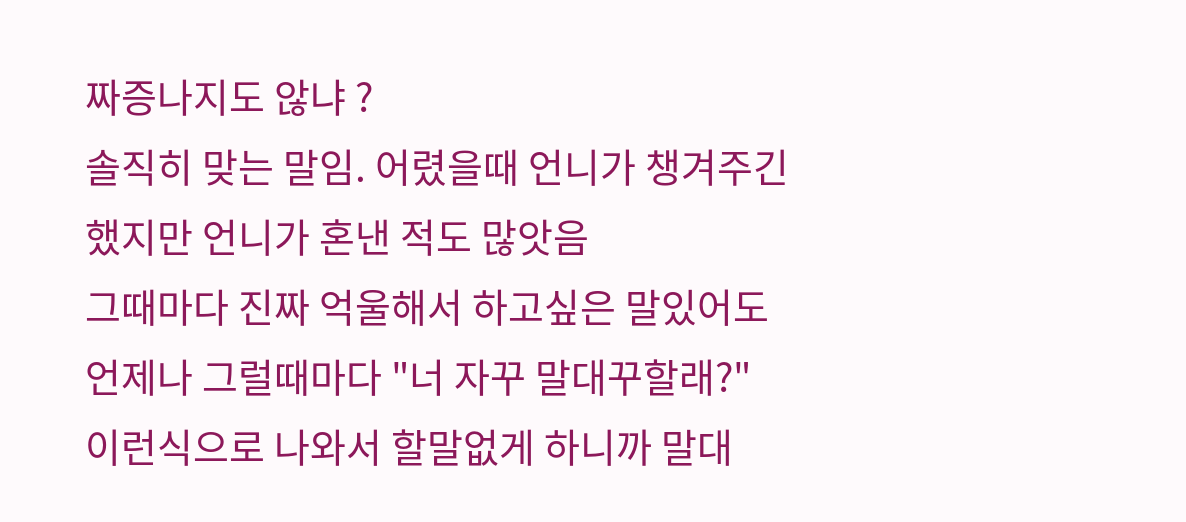짜증나지도 않냐 ?
솔직히 맞는 말임. 어렸을때 언니가 챙겨주긴 했지만 언니가 혼낸 적도 많앗음
그때마다 진짜 억울해서 하고싶은 말있어도 언제나 그럴때마다 "너 자꾸 말대꾸할래?"
이런식으로 나와서 할말없게 하니까 말대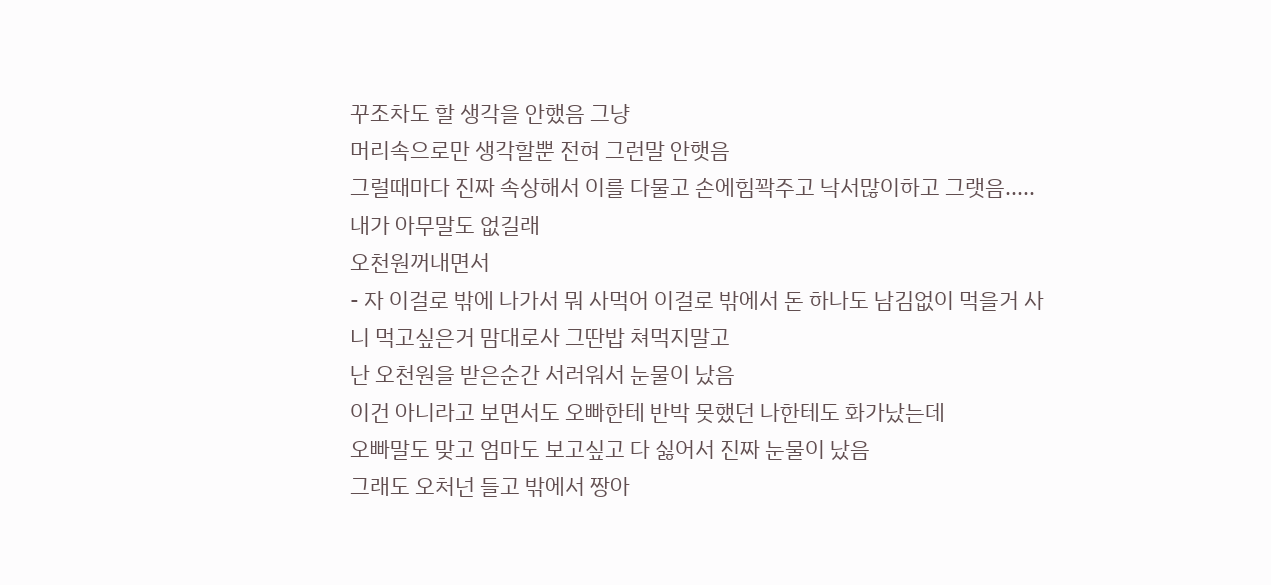꾸조차도 할 생각을 안했음 그냥
머리속으로만 생각할뿐 전혀 그런말 안햇음
그럴때마다 진짜 속상해서 이를 다물고 손에힘꽉주고 낙서많이하고 그랫음.....
내가 아무말도 없길래
오천원꺼내면서
- 자 이걸로 밖에 나가서 뭐 사먹어 이걸로 밖에서 돈 하나도 남김없이 먹을거 사
니 먹고싶은거 맘대로사 그딴밥 쳐먹지말고
난 오천원을 받은순간 서러워서 눈물이 났음
이건 아니라고 보면서도 오빠한테 반박 못했던 나한테도 화가났는데
오빠말도 맞고 엄마도 보고싶고 다 싫어서 진짜 눈물이 났음
그래도 오처넌 들고 밖에서 짱아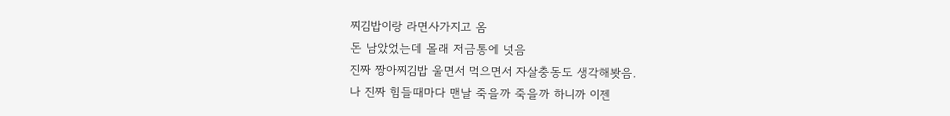찌김밥이랑 라면사가지고 옴
돈 남았었는데 몰래 저금통에 넛음
진짜 짱아찌김밥 울면서 먹으면서 자살충동도 생각해봣음.
나 진짜 힘들때마다 맨날 죽을까 죽을까 하니까 이젠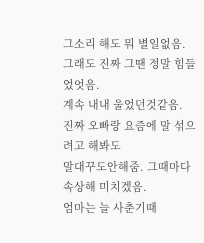그소리 해도 뭐 별일없음.
그래도 진짜 그땐 정말 힘들었엇음.
계속 내내 울었던것같음.
진짜 오빠랑 요즘에 말 섞으려고 해봐도
말대꾸도안해줌. 그때마다 속상해 미치겠음.
엄마는 늘 사춘기때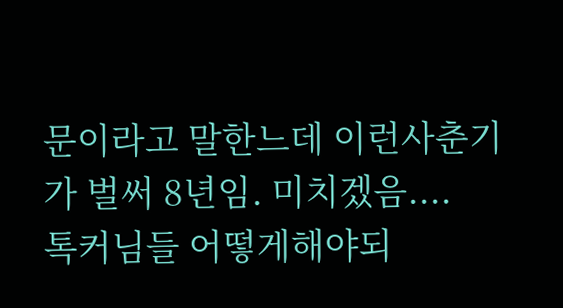문이라고 말한느데 이런사춘기가 벌써 8년임. 미치겠음....
톡커님들 어떻게해야되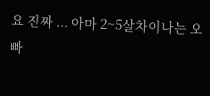요 진짜 ... 아마 2~5살차이나는 오빠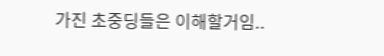가진 초중딩들은 이해할거임..